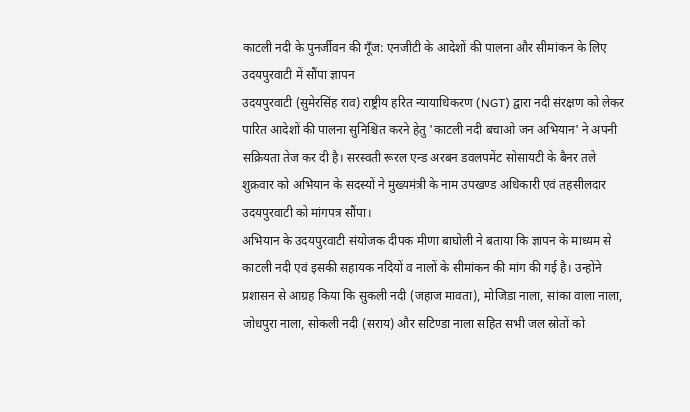काटली नदी के पुनर्जीवन की गूँज: एनजीटी के आदेशों की पालना और सीमांकन के लिए उदयपुरवाटी में सौंपा ज्ञापन
उदयपुरवाटी (सुमेरसिंह राव) राष्ट्रीय हरित न्यायाधिकरण (NGT) द्वारा नदी संरक्षण को लेकर पारित आदेशों की पालना सुनिश्चित करने हेतु 'काटली नदी बचाओ जन अभियान' ने अपनी सक्रियता तेज कर दी है। सरस्वती रूरल एन्ड अरबन डवलपमेंट सोसायटी के बैनर तले शुक्रवार को अभियान के सदस्यों ने मुख्यमंत्री के नाम उपखण्ड अधिकारी एवं तहसीलदार उदयपुरवाटी को मांगपत्र सौंपा।
अभियान के उदयपुरवाटी संयोजक दीपक मीणा बाघोली ने बताया कि ज्ञापन के माध्यम से काटली नदी एवं इसकी सहायक नदियों व नालों के सीमांकन की मांग की गई है। उन्होंने प्रशासन से आग्रह किया कि सुकली नदी (जहाज मावता), मोजिडा नाला, सांका वाला नाला, जोधपुरा नाला, सोकली नदी (सराय) और सटिण्डा नाला सहित सभी जल स्रोतों को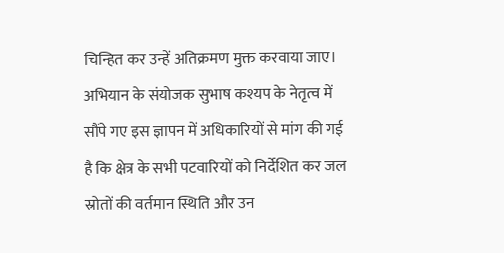चिन्हित कर उन्हें अतिक्रमण मुक्त करवाया जाए।
अभियान के संयोजक सुभाष कश्यप के नेतृत्व में सौंपे गए इस ज्ञापन में अधिकारियों से मांग की गई है कि क्षेत्र के सभी पटवारियों को निर्देशित कर जल स्रोतों की वर्तमान स्थिति और उन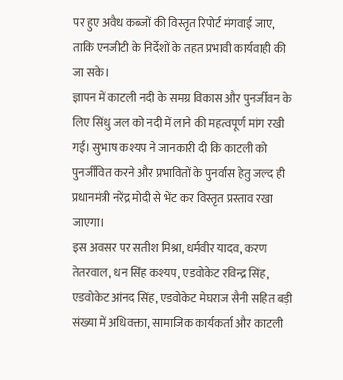पर हुए अवैध कब्जों की विस्तृत रिपोर्ट मंगवाई जाए, ताकि एनजीटी के निर्देशों के तहत प्रभावी कार्यवाही की जा सके।
ज्ञापन में काटली नदी के समग्र विकास और पुनर्जीवन के लिए सिंधु जल को नदी में लाने की महत्वपूर्ण मांग रखी गई। सुभाष कश्यप ने जानकारी दी कि काटली को पुनर्जीवित करने और प्रभावितों के पुनर्वास हेतु जल्द ही प्रधानमंत्री नरेंद्र मोदी से भेंट कर विस्तृत प्रस्ताव रखा जाएगा।
इस अवसर पर सतीश मिश्रा, धर्मवीर यादव, करण तेतरवाल, धन सिंह कश्यप, एडवोकेट रविन्द्र सिंह, एडवोकेट आंनद सिंह, एडवोकेट मेघराज सैनी सहित बड़ी संख्या में अधिवक्ता, सामाजिक कार्यकर्ता और काटली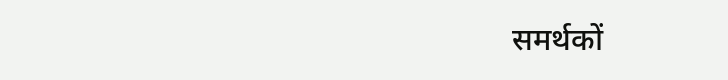समर्थकों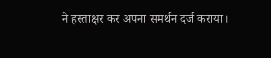ने हस्ताक्षर कर अपना समर्थन दर्ज कराया।